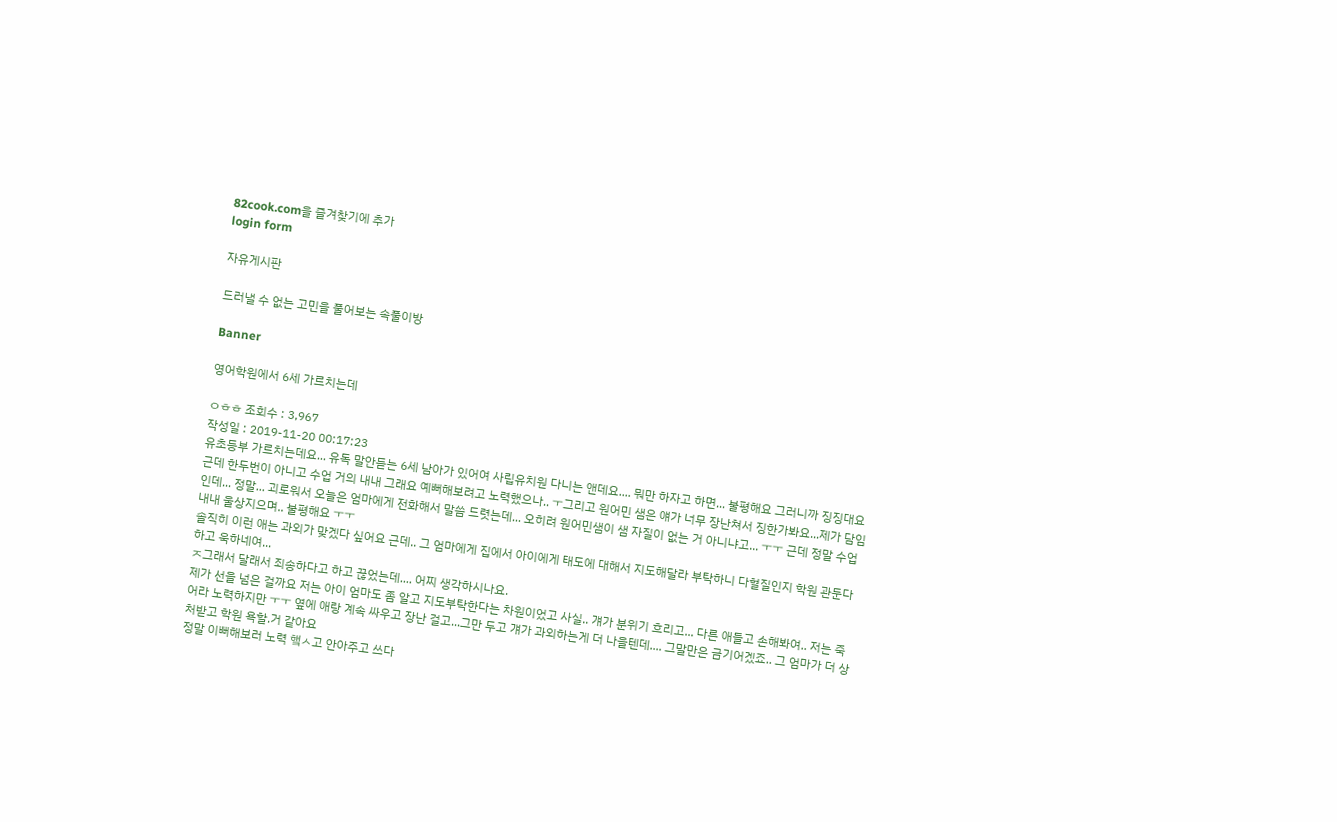82cook.com을 즐겨찾기에 추가
login form

자유게시판

드러낼 수 없는 고민을 풀어보는 속풀이방

Banner

영어학원에서 6세 가르치는데

ㅇㅎㅎ 조회수 : 3,967
작성일 : 2019-11-20 00:17:23
유초등부 가르치는데요... 유독 말안듣는 6세 남아가 있어여 사립유치원 다니는 앤데요.... 뭐만 하자고 하면... 불평해요 그러니까 징징대요
근데 한두번이 아니고 수업 거의 내내 그래요 예뻐해보려고 노력했으나.. ㅜ그리고 원어민 샘은 얘가 너무 장난쳐서 징한가봐요...제가 담임인데... 정말... 괴로워서 오늘은 엄마에게 전화해서 말씀 드렷는데... 오히려 원어민샘이 샘 자질이 없는 거 아니냐고... ㅜㅜ 근데 정말 수업 내내 울상지으며.. 불평해요 ㅜㅜ
솔직히 이런 애는 과외가 맞겠다 싶어요 근데.. 그 엄마에게 집에서 아이에게 태도에 대해서 지도해달라 부탁하니 다혈질인지 학원 관둔다 하고 욱하네여...
ㅈ그래서 달래서 죄송하다고 하고 끊었는데.... 어찌 생각하시나요.
제가 선을 넘은 걸까요 저는 아이 엄마도 좀 알고 지도부탁한다는 차원이었고 사실.. 걔가 분위기 흐리고... 다른 애들고 손해봐여.. 저는 죽어라 노력하지만 ㅜㅜ 옆에 애랑 계속 싸우고 장난 걸고...그만 두고 걔가 과외하는게 더 나을텐데.... 그말만은 금기어겠죠.. 그 엄마가 더 상처받고 학원 욕할.거 같아요
정말 이뻐해보러 노력 햌ㅅ고 안아주고 쓰다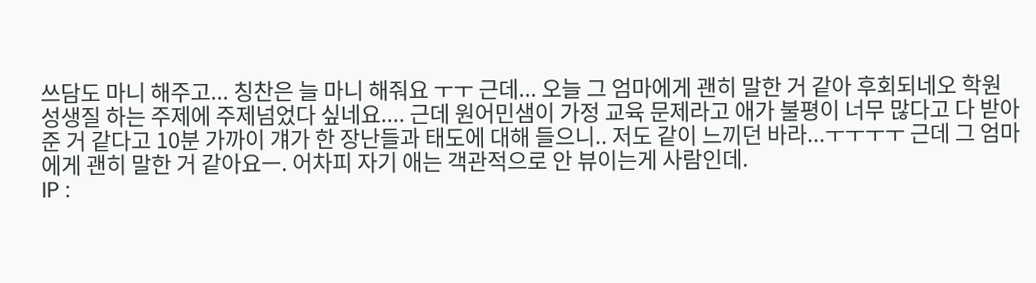쓰담도 마니 해주고... 칭찬은 늘 마니 해줘요 ㅜㅜ 근데... 오늘 그 엄마에게 괜히 말한 거 같아 후회되네오 학원 성생질 하는 주제에 주제넘었다 싶네요.... 근데 원어민샘이 가정 교육 문제라고 애가 불평이 너무 많다고 다 받아준 거 같다고 10분 가까이 걔가 한 장난들과 태도에 대해 들으니.. 저도 같이 느끼던 바라...ㅜㅜㅜㅜ 근데 그 엄마에게 괜히 말한 거 같아요ㅡ. 어차피 자기 애는 객관적으로 안 뷰이는게 사람인데.
IP :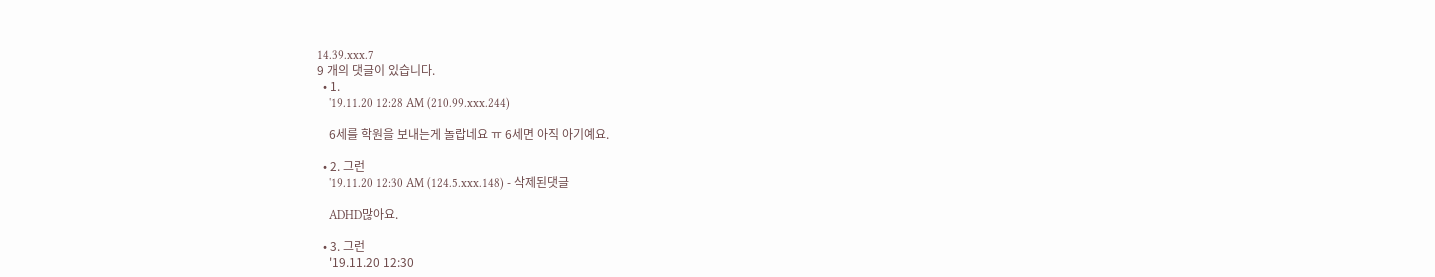14.39.xxx.7
9 개의 댓글이 있습니다.
  • 1.
    '19.11.20 12:28 AM (210.99.xxx.244)

    6세를 학원을 보내는게 놀랍네요 ㅠ 6세면 아직 아기예요.

  • 2. 그런
    '19.11.20 12:30 AM (124.5.xxx.148) - 삭제된댓글

    ADHD많아요.

  • 3. 그런
    '19.11.20 12:30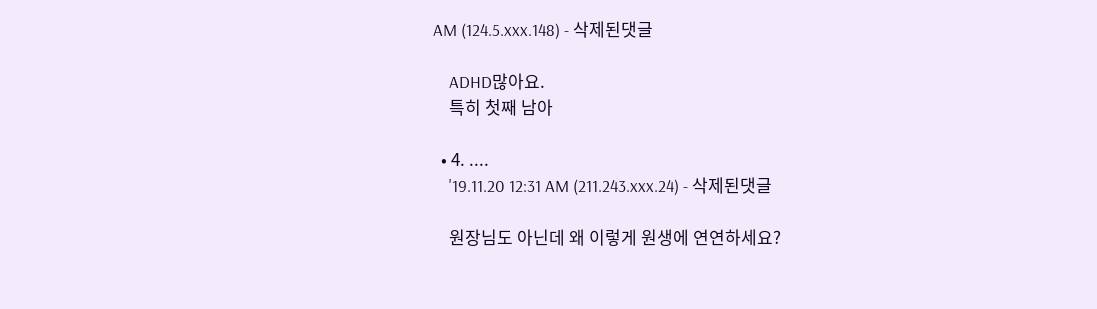AM (124.5.xxx.148) - 삭제된댓글

    ADHD많아요.
    특히 첫째 남아

  • 4. ....
    '19.11.20 12:31 AM (211.243.xxx.24) - 삭제된댓글

    원장님도 아닌데 왜 이렇게 원생에 연연하세요?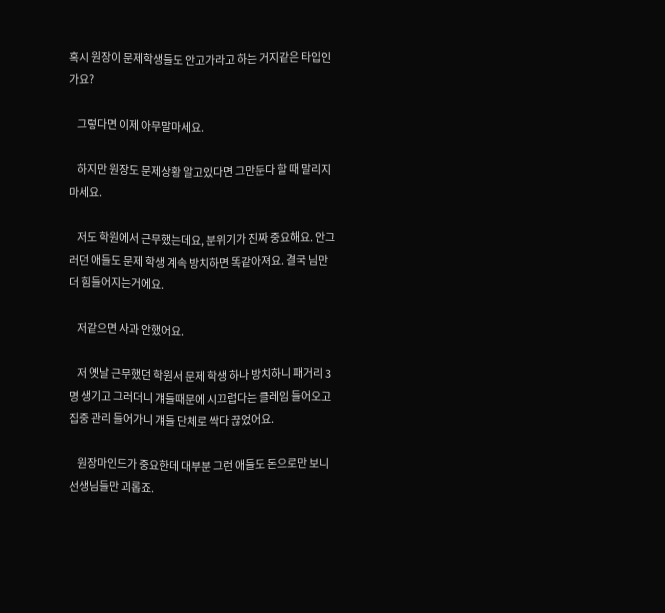혹시 원장이 문제학생들도 안고가라고 하는 거지같은 타입인가요?

    그렇다면 이제 아무말마세요.

    하지만 원장도 문제상황 알고있다면 그만둔다 할 때 말리지마세요.

    저도 학원에서 근무했는데요, 분위기가 진짜 중요해요. 안그러던 애들도 문제 학생 계속 방치하면 똑같아져요. 결국 님만 더 힘들어지는거에요.

    저같으면 사과 안했어요.

    저 옛날 근무했던 학원서 문제 학생 하나 방치하니 패거리 3명 생기고 그러더니 걔들때문에 시끄럽다는 클레임 들어오고 집중 관리 들어가니 걔들 단체로 싹다 끊었어요.

    원장마인드가 중요한데 대부분 그런 애들도 돈으로만 보니 선생님들만 괴롭죠.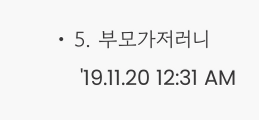• 5. 부모가저러니
    '19.11.20 12:31 AM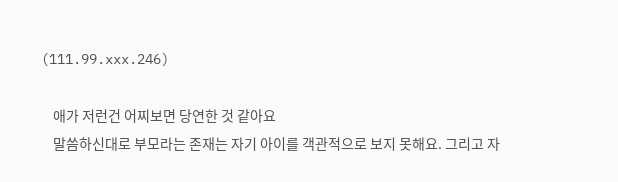(111.99.xxx.246)

    애가 저런건 어찌보면 당연한 것 같아요
    말씀하신대로 부모라는 존재는 자기 아이를 객관적으로 보지 못해요. 그리고 자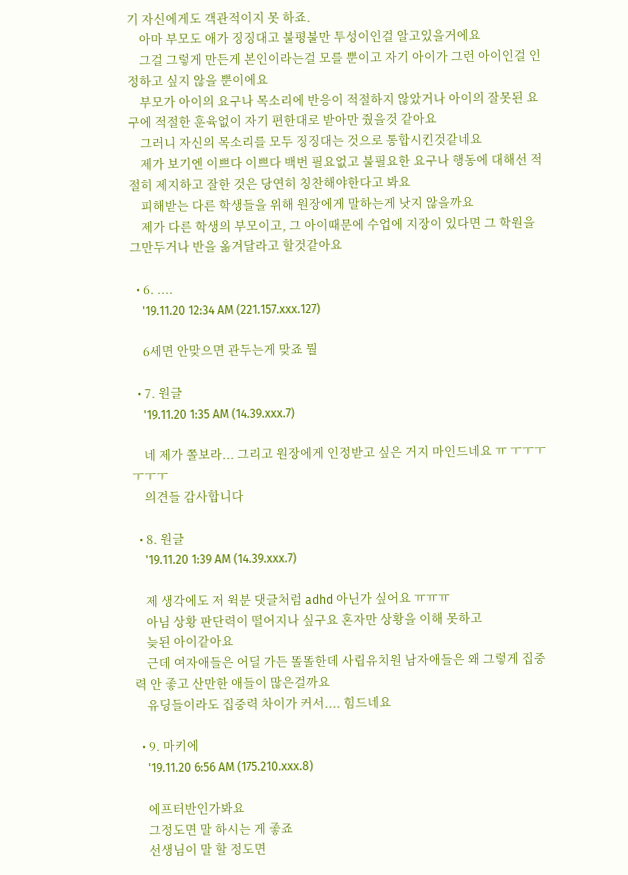기 자신에게도 객관적이지 못 하죠.
    아마 부모도 애가 징징대고 불평불만 투성이인걸 알고있을거에요
    그걸 그렇게 만든게 본인이라는걸 모를 뿐이고 자기 아이가 그런 아이인걸 인정하고 싶지 않을 뿐이에요
    부모가 아이의 요구나 목소리에 반응이 적절하지 않았거나 아이의 잘못된 요구에 적절한 훈육없이 자기 편한대로 받아만 줬을것 같아요
    그러니 자신의 목소리를 모두 징징대는 것으로 통합시킨것같네요
    제가 보기엔 이쁘다 이쁘다 백번 필요없고 불필요한 요구나 행동에 대해선 적절히 제지하고 잘한 것은 당연히 칭찬해야한다고 봐요
    피해받는 다른 학생들을 위해 원장에게 말하는게 낫지 않을까요
    제가 다른 학생의 부모이고, 그 아이때문에 수업에 지장이 있다면 그 학원을 그만두거나 반을 옮겨달라고 할것같아요

  • 6. ....
    '19.11.20 12:34 AM (221.157.xxx.127)

    6세면 안맞으면 관두는게 맞죠 뭘

  • 7. 원글
    '19.11.20 1:35 AM (14.39.xxx.7)

    네 제가 쫄보라... 그리고 원장에게 인정받고 싶은 거지 마인드네요 ㅠ ㅜㅜㅜㅜㅜㅜ
    의견들 감사합니다

  • 8. 원글
    '19.11.20 1:39 AM (14.39.xxx.7)

    제 생각에도 저 윅분 댓글처럼 adhd 아닌가 싶어요 ㅠㅠㅠ
    아님 상황 판단력이 떨어지나 싶구요 혼자만 상황을 이해 못하고
    늦된 아이같아요
    근데 여자애들은 어딜 가든 똘똘한데 사립유치원 남자애들은 왜 그렇게 집중력 안 좋고 산만한 애들이 많은걸까요
    유딩들이라도 집중력 차이가 커서.... 힘드네요

  • 9. 마키에
    '19.11.20 6:56 AM (175.210.xxx.8)

    에프터반인가봐요
    그정도면 말 하시는 게 좋죠
    선생님이 말 할 정도면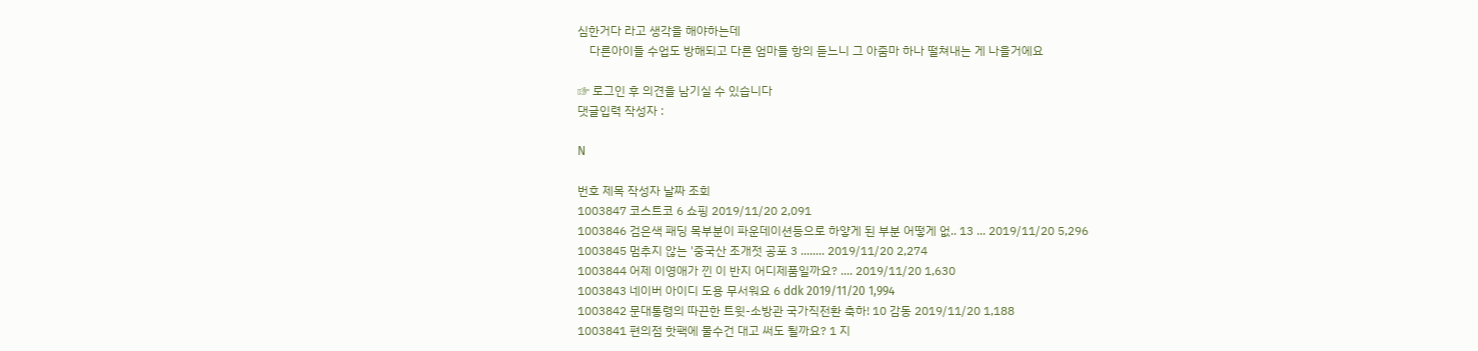심한거다 라고 생각을 해야하는데
    다른아이들 수업도 방해되고 다른 엄마들 항의 듣느니 그 아줌마 하나 떨쳐내는 게 나을거에요

☞ 로그인 후 의견을 남기실 수 있습니다
댓글입력 작성자 :

N

번호 제목 작성자 날짜 조회
1003847 코스트코 6 쇼핑 2019/11/20 2,091
1003846 검은색 패딩 목부분이 파운데이션등으로 하얗게 된 부분 어떻게 없.. 13 ... 2019/11/20 5,296
1003845 멈추지 않는 '중국산 조개젓 공포 3 ........ 2019/11/20 2,274
1003844 어제 이영애가 낀 이 반지 어디제품일까요? .... 2019/11/20 1,630
1003843 네이버 아이디 도용 무서워요 6 ddk 2019/11/20 1,994
1003842 문대통령의 따끈한 트윗-소방관 국가직전환 축하! 10 감동 2019/11/20 1,188
1003841 편의점 핫팩에 물수건 대고 써도 될까요? 1 지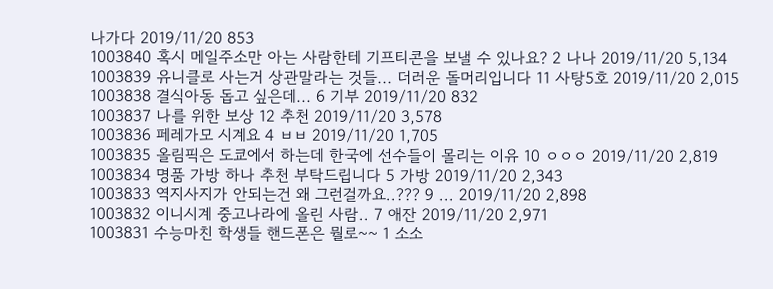나가다 2019/11/20 853
1003840 혹시 메일주소만 아는 사람한테 기프티콘을 보낼 수 있나요? 2 나나 2019/11/20 5,134
1003839 유니클로 사는거 상관말라는 것들... 더러운 돌머리입니다 11 사탕5호 2019/11/20 2,015
1003838 결식아동 돕고 싶은데... 6 기부 2019/11/20 832
1003837 나를 위한 보상 12 추천 2019/11/20 3,578
1003836 페레가모 시계요 4 ㅂㅂ 2019/11/20 1,705
1003835 올림픽은 도쿄에서 하는데 한국에 선수들이 몰리는 이유 10 ㅇㅇㅇ 2019/11/20 2,819
1003834 명품 가방 하나 추천 부탁드립니다 5 가방 2019/11/20 2,343
1003833 역지사지가 안되는건 왜 그런걸까요..??? 9 ... 2019/11/20 2,898
1003832 이니시계 중고나라에 올린 사람.. 7 애잔 2019/11/20 2,971
1003831 수능마친 학생들 핸드폰은 뭘로~~ 1 소소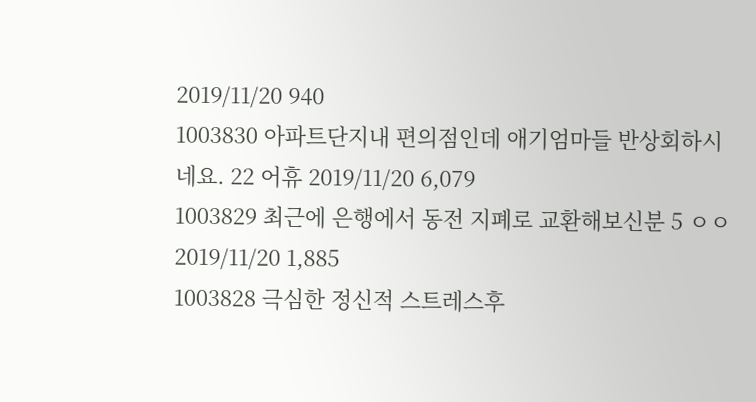2019/11/20 940
1003830 아파트단지내 편의점인데 애기엄마들 반상회하시네요. 22 어휴 2019/11/20 6,079
1003829 최근에 은행에서 동전 지폐로 교환해보신분 5 ㅇㅇ 2019/11/20 1,885
1003828 극심한 정신적 스트레스후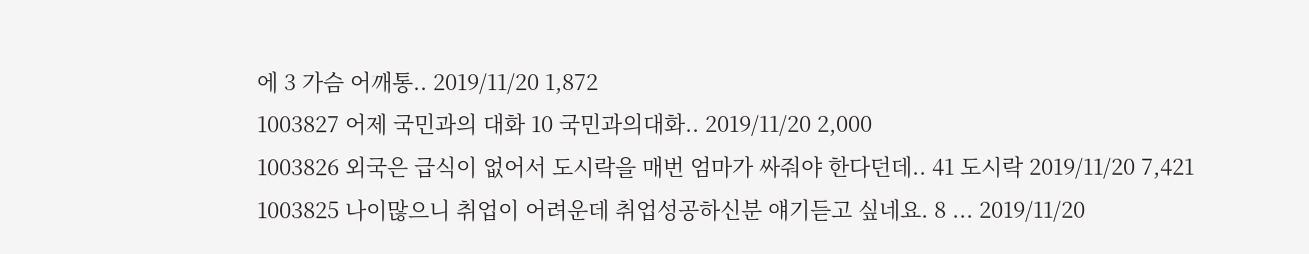에 3 가슴 어깨통.. 2019/11/20 1,872
1003827 어제 국민과의 대화 10 국민과의대화.. 2019/11/20 2,000
1003826 외국은 급식이 없어서 도시락을 매번 엄마가 싸줘야 한다던데.. 41 도시락 2019/11/20 7,421
1003825 나이많으니 취업이 어려운데 취업성공하신분 얘기듣고 싶네요. 8 ... 2019/11/20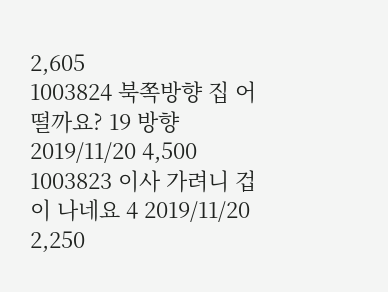2,605
1003824 북쪽방향 집 어떨까요? 19 방향 2019/11/20 4,500
1003823 이사 가려니 겁이 나네요 4 2019/11/20 2,250